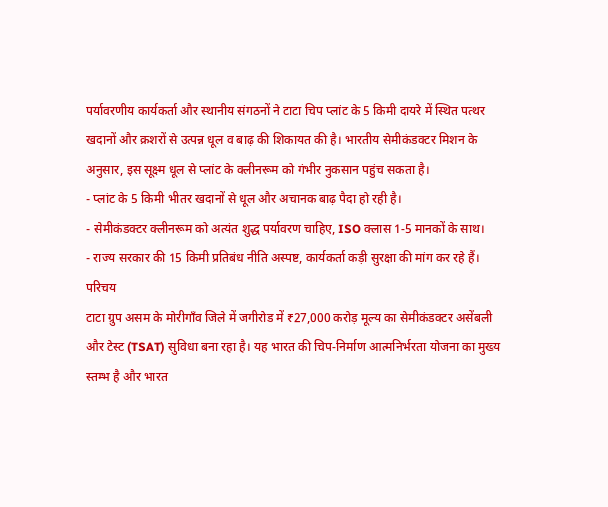पर्यावरणीय कार्यकर्ता और स्थानीय संगठनों ने टाटा चिप प्लांट के 5 किमी दायरे में स्थित पत्थर खदानों और क्रशरों से उत्पन्न धूल व बाढ़ की शिकायत की है। भारतीय सेमीकंडक्टर मिशन के अनुसार, इस सूक्ष्म धूल से प्लांट के क्लीनरूम को गंभीर नुकसान पहुंच सकता है।
- प्लांट के 5 किमी भीतर खदानों से धूल और अचानक बाढ़ पैदा हो रही है।
- सेमीकंडक्टर क्लीनरूम को अत्यंत शुद्ध पर्यावरण चाहिए, ISO क्लास 1‑5 मानकों के साथ।
- राज्य सरकार की 15 किमी प्रतिबंध नीति अस्पष्ट, कार्यकर्ता कड़ी सुरक्षा की मांग कर रहे हैं।
परिचय
टाटा ग्रुप असम के मोरीगाँव जिले में जगीरोड में ₹27,000 करोड़ मूल्य का सेमीकंडक्टर असेंबली और टेस्ट (TSAT) सुविधा बना रहा है। यह भारत की चिप‑निर्माण आत्मनिर्भरता योजना का मुख्य स्तम्भ है और भारत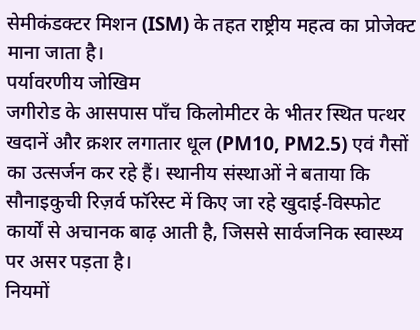सेमीकंडक्टर मिशन (ISM) के तहत राष्ट्रीय महत्व का प्रोजेक्ट माना जाता है।
पर्यावरणीय जोखिम
जगीरोड के आसपास पाँच किलोमीटर के भीतर स्थित पत्थर खदानें और क्रशर लगातार धूल (PM10, PM2.5) एवं गैसों का उत्सर्जन कर रहे हैं। स्थानीय संस्थाओं ने बताया कि सौनाइकुची रिज़र्व फॉरेस्ट में किए जा रहे खुदाई‑विस्फोट कार्यों से अचानक बाढ़ आती है, जिससे सार्वजनिक स्वास्थ्य पर असर पड़ता है।
नियमों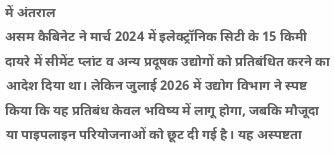में अंतराल
असम कैबिनेट ने मार्च 2024 में इलेक्ट्रॉनिक सिटी के 15 किमी दायरे में सीमेंट प्लांट व अन्य प्रदूषक उद्योगों को प्रतिबंधित करने का आदेश दिया था। लेकिन जुलाई 2026 में उद्योग विभाग ने स्पष्ट किया कि यह प्रतिबंध केवल भविष्य में लागू होगा, जबकि मौजूदा या पाइपलाइन परियोजनाओं को छूट दी गई है। यह अस्पष्टता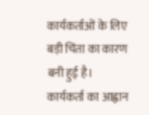कार्यकर्ताओं के लिए बड़ी चिंता का कारण बनी हुई है।
कार्यकर्ता का आह्वान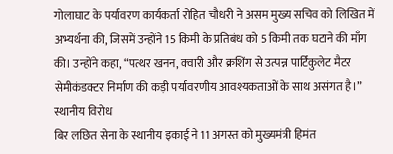गोलाघाट के पर्यावरण कार्यकर्ता रोहित चौधरी ने असम मुख्य सचिव को लिखित में अभ्यर्थना की, जिसमें उन्होंने 15 किमी के प्रतिबंध को 5 किमी तक घटाने की माँग की। उन्होंने कहा, “पत्थर खनन, क्वारी और क्रशिंग से उत्पन्न पार्टिकुलेट मैटर सेमीकंडक्टर निर्माण की कड़ी पर्यावरणीय आवश्यकताओं के साथ असंगत है।”
स्थानीय विरोध
बिर लछित सेना के स्थानीय इकाई ने 11 अगस्त को मुख्यमंत्री हिमंत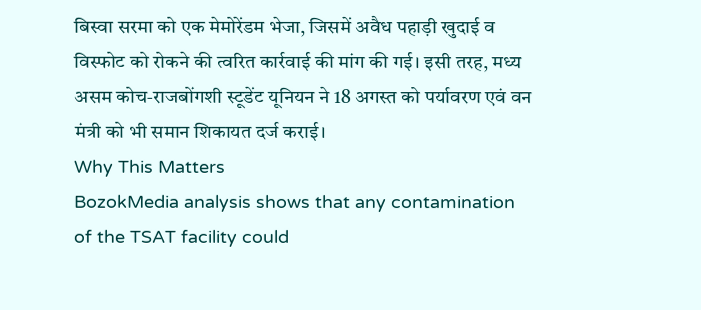बिस्वा सरमा को एक मेमोरेंडम भेजा, जिसमें अवैध पहाड़ी खुदाई व विस्फोट को रोकने की त्वरित कार्रवाई की मांग की गई। इसी तरह, मध्य असम कोच‑राजबोंगशी स्टूडेंट यूनियन ने 18 अगस्त को पर्यावरण एवं वन मंत्री को भी समान शिकायत दर्ज कराई।
Why This Matters
BozokMedia analysis shows that any contamination of the TSAT facility could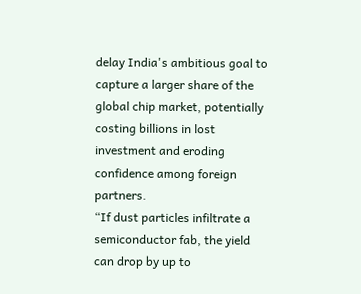delay India's ambitious goal to capture a larger share of the global chip market, potentially costing billions in lost investment and eroding confidence among foreign partners.
“If dust particles infiltrate a semiconductor fab, the yield can drop by up to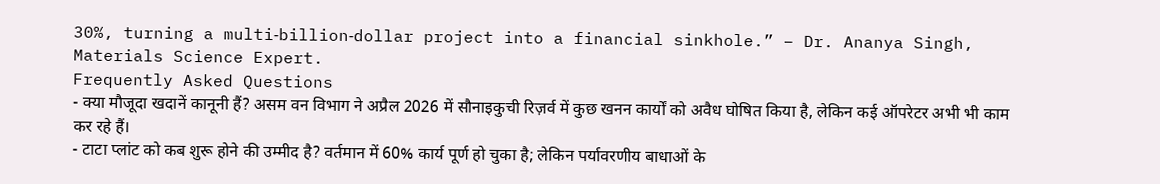30%, turning a multi‑billion‑dollar project into a financial sinkhole.” – Dr. Ananya Singh, Materials Science Expert.
Frequently Asked Questions
- क्या मौजूदा खदानें कानूनी हैं? असम वन विभाग ने अप्रैल 2026 में सौनाइकुची रिज़र्व में कुछ खनन कार्यों को अवैध घोषित किया है, लेकिन कई ऑपरेटर अभी भी काम कर रहे हैं।
- टाटा प्लांट को कब शुरू होने की उम्मीद है? वर्तमान में 60% कार्य पूर्ण हो चुका है; लेकिन पर्यावरणीय बाधाओं के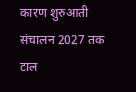कारण शुरुआती संचालन 2027 तक टाल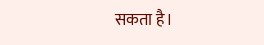सकता है।